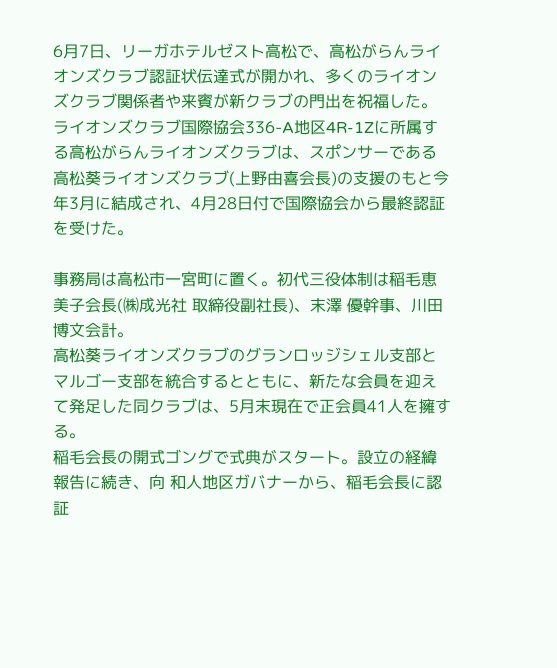6月7日、リーガホテルゼスト高松で、高松がらんライオンズクラブ認証状伝達式が開かれ、多くのライオンズクラブ関係者や来賓が新クラブの門出を祝福した。
ライオンズクラブ国際協会336-A地区4R-1Zに所属する高松がらんライオンズクラブは、スポンサーである高松葵ライオンズクラブ(上野由喜会長)の支援のもと今年3月に結成され、4月28日付で国際協会から最終認証を受けた。

事務局は高松市一宮町に置く。初代三役体制は稲毛恵美子会長(㈱成光社 取締役副社長)、末澤 優幹事、川田博文会計。
高松葵ライオンズクラブのグランロッジシェル支部とマルゴー支部を統合するとともに、新たな会員を迎えて発足した同クラブは、5月末現在で正会員41人を擁する。
稲毛会長の開式ゴングで式典がスタート。設立の経緯報告に続き、向 和人地区ガバナーから、稲毛会長に認証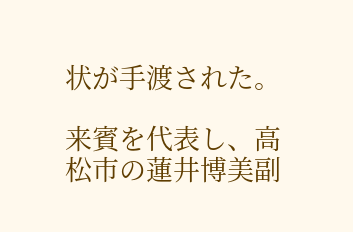状が手渡された。

来賓を代表し、高松市の蓮井博美副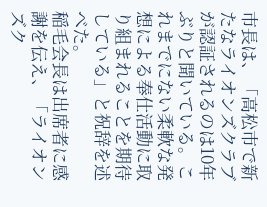市長は、「高松市で新たなライオンズクラブが認証されるのは10年ぶりと聞いている。これまでにない柔軟な発想による奉仕活動に取り組まれることを期待している」と祝辞を述べた。
稲毛会長は出席者に感謝を伝え、「ライオンズク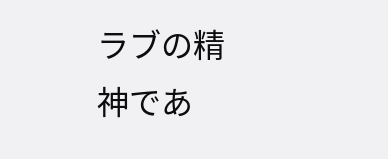ラブの精神であ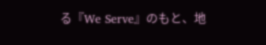る『We Serve』のもと、地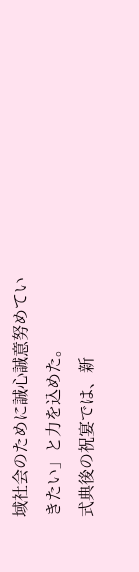域社会のために誠心誠意努めていきたい」と力を込めた。
式典後の祝宴では、新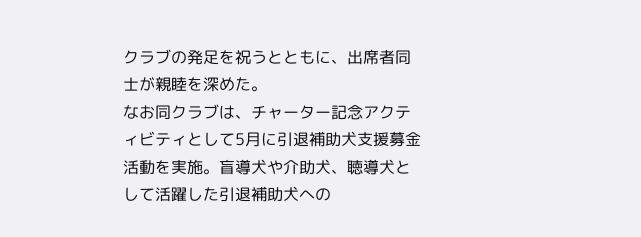クラブの発足を祝うとともに、出席者同士が親睦を深めた。
なお同クラブは、チャーター記念アクティビティとして5月に引退補助犬支援募金活動を実施。盲導犬や介助犬、聴導犬として活躍した引退補助犬への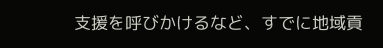支援を呼びかけるなど、すでに地域貢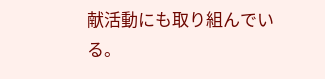献活動にも取り組んでいる。